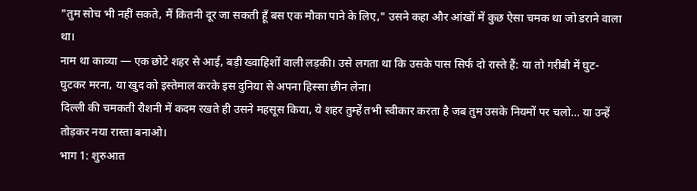"तुम सोच भी नहीं सकते, मैं कितनी दूर जा सकती हूँ बस एक मौका पाने के लिए," उसने कहा और आंखों में कुछ ऐसा चमक था जो डराने वाला था।
नाम था काव्या — एक छोटे शहर से आई, बड़ी ख्वाहिशों वाली लड़की। उसे लगता था कि उसके पास सिर्फ दो रास्ते हैं: या तो गरीबी में घुट-घुटकर मरना, या खुद को इस्तेमाल करके इस दुनिया से अपना हिस्सा छीन लेना।
दिल्ली की चमकती रौशनी में कदम रखते ही उसने महसूस किया, ये शहर तुम्हें तभी स्वीकार करता है जब तुम उसके नियमों पर चलो... या उन्हें तोड़कर नया रास्ता बनाओ।
भाग 1: शुरुआत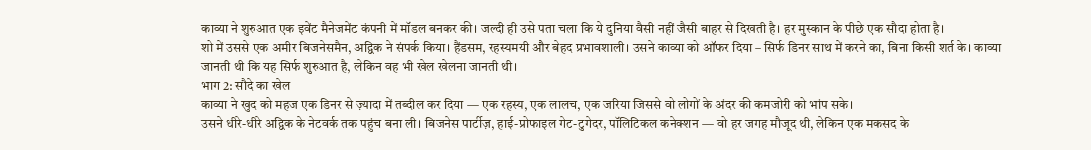काव्या ने शुरुआत एक इवेंट मैनेजमेंट कंपनी में मॉडल बनकर की। जल्दी ही उसे पता चला कि ये दुनिया वैसी नहीं जैसी बाहर से दिखती है। हर मुस्कान के पीछे एक सौदा होता है।
शो में उससे एक अमीर बिजनेसमैन, अद्विक ने संपर्क किया। हैंडसम, रहस्यमयी और बेहद प्रभावशाली। उसने काव्या को ऑफर दिया – सिर्फ डिनर साथ में करने का, बिना किसी शर्त के। काव्या जानती थी कि यह सिर्फ शुरुआत है, लेकिन वह भी खेल खेलना जानती थी।
भाग 2: सौदे का खेल
काव्या ने खुद को महज एक डिनर से ज़्यादा में तब्दील कर दिया — एक रहस्य, एक लालच, एक जरिया जिससे वो लोगों के अंदर की कमजोरी को भांप सके।
उसने धीरे-धीरे अद्विक के नेटवर्क तक पहुंच बना ली। बिजनेस पार्टीज़, हाई-प्रोफाइल गेट-टुगेदर, पॉलिटिकल कनेक्शन — वो हर जगह मौजूद थी, लेकिन एक मकसद के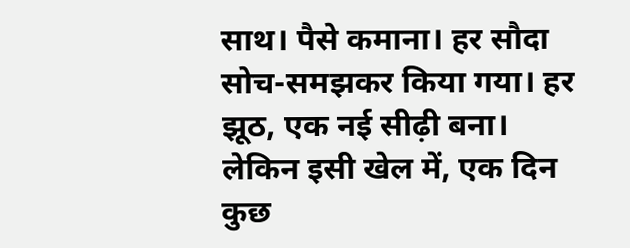साथ। पैसे कमाना। हर सौदा सोच-समझकर किया गया। हर झूठ, एक नई सीढ़ी बना।
लेकिन इसी खेल में, एक दिन कुछ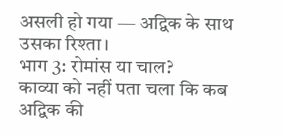असली हो गया — अद्विक के साथ उसका रिश्ता।
भाग 3: रोमांस या चाल?
काव्या को नहीं पता चला कि कब अद्विक की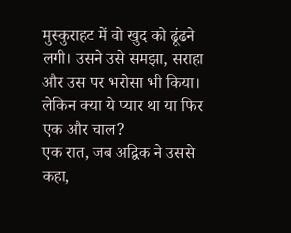मुस्कुराहट में वो खुद को ढूंढने लगी। उसने उसे समझा, सराहा और उस पर भरोसा भी किया। लेकिन क्या ये प्यार था या फिर एक और चाल?
एक रात, जब अद्विक ने उससे कहा,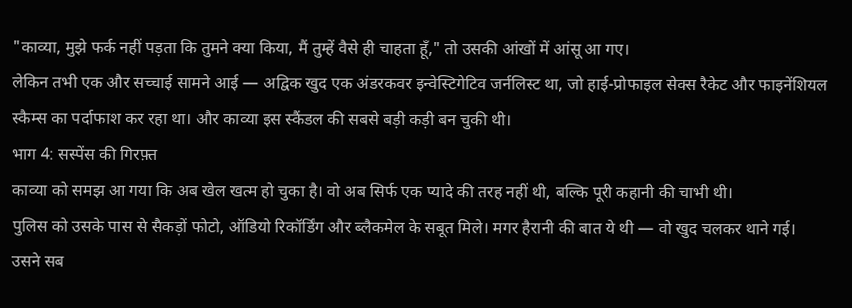"काव्या, मुझे फर्क नहीं पड़ता कि तुमने क्या किया, मैं तुम्हें वैसे ही चाहता हूँ," तो उसकी आंखों में आंसू आ गए।
लेकिन तभी एक और सच्चाई सामने आई — अद्विक खुद एक अंडरकवर इन्वेस्टिगेटिव जर्नलिस्ट था, जो हाई-प्रोफाइल सेक्स रैकेट और फाइनेंशियल स्कैम्स का पर्दाफाश कर रहा था। और काव्या इस स्कैंडल की सबसे बड़ी कड़ी बन चुकी थी।
भाग 4: सस्पेंस की गिरफ़्त
काव्या को समझ आ गया कि अब खेल खत्म हो चुका है। वो अब सिर्फ एक प्यादे की तरह नहीं थी, बल्कि पूरी कहानी की चाभी थी।
पुलिस को उसके पास से सैकड़ों फोटो, ऑडियो रिकॉर्डिंग और ब्लैकमेल के सबूत मिले। मगर हैरानी की बात ये थी — वो खुद चलकर थाने गई।
उसने सब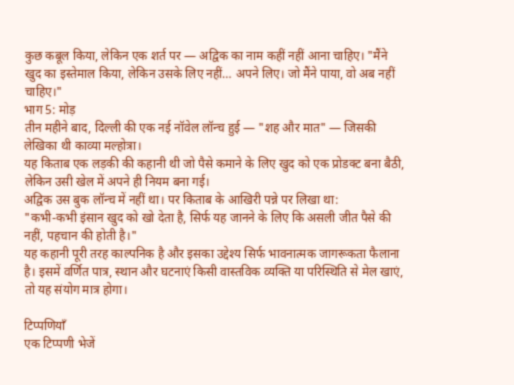कुछ कबूल किया, लेकिन एक शर्त पर — अद्विक का नाम कहीं नहीं आना चाहिए। "मैंने खुद का इस्तेमाल किया, लेकिन उसके लिए नहीं… अपने लिए। जो मैंने पाया, वो अब नहीं चाहिए।"
भाग 5: मोड़
तीन महीने बाद, दिल्ली की एक नई नॉवेल लॉन्च हुई — "शह और मात" — जिसकी लेखिका थी काव्या मल्होत्रा।
यह किताब एक लड़की की कहानी थी जो पैसे कमाने के लिए खुद को एक प्रोडक्ट बना बैठी, लेकिन उसी खेल में अपने ही नियम बना गई।
अद्विक उस बुक लॉन्च में नहीं था। पर किताब के आखिरी पन्ने पर लिखा था:
"कभी-कभी इंसान खुद को खो देता है, सिर्फ यह जानने के लिए कि असली जीत पैसे की नहीं, पहचान की होती है।"
यह कहानी पूरी तरह काल्पनिक है और इसका उद्देश्य सिर्फ भावनात्मक जागरूकता फैलाना है। इसमें वर्णित पात्र, स्थान और घटनाएं किसी वास्तविक व्यक्ति या परिस्थिति से मेल खाएं, तो यह संयोग मात्र होगा।

टिप्पणियाँ
एक टिप्पणी भेजें